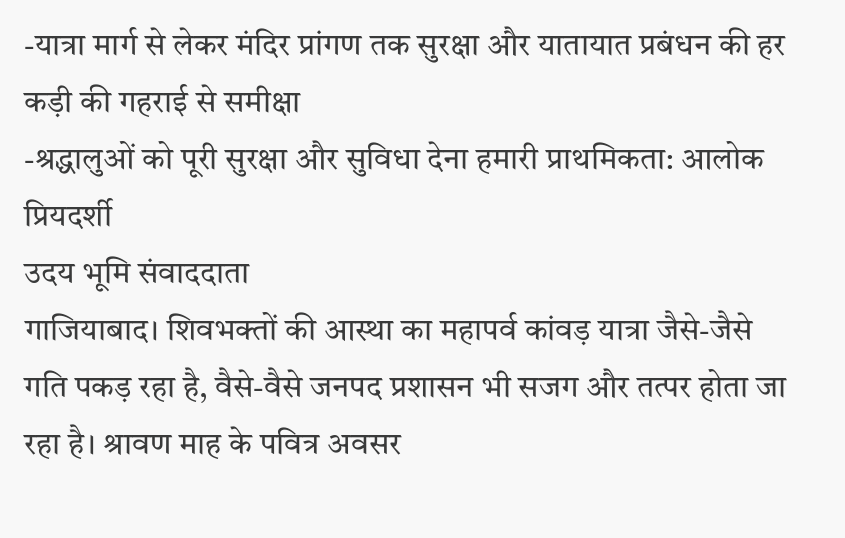-यात्रा मार्ग से लेकर मंदिर प्रांगण तक सुरक्षा और यातायात प्रबंधन की हर कड़ी की गहराई से समीक्षा
-श्रद्धालुओं को पूरी सुरक्षा और सुविधा देना हमारी प्राथमिकता: आलोक प्रियदर्शी
उदय भूमि संवाददाता
गाजियाबाद। शिवभक्तों की आस्था का महापर्व कांवड़ यात्रा जैसे-जैसे गति पकड़ रहा है, वैसे-वैसे जनपद प्रशासन भी सजग और तत्पर होता जा रहा है। श्रावण माह के पवित्र अवसर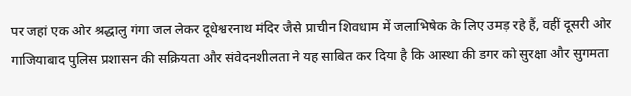पर जहां एक ओर श्रद्धालु गंगा जल लेकर दूधेश्वरनाथ मंदिर जैसे प्राचीन शिवधाम में जलाभिषेक के लिए उमड़ रहे हैं, वहीं दूसरी ओर गाजियाबाद पुलिस प्रशासन की सक्रियता और संवेदनशीलता ने यह साबित कर दिया है कि आस्था की डगर को सुरक्षा और सुगमता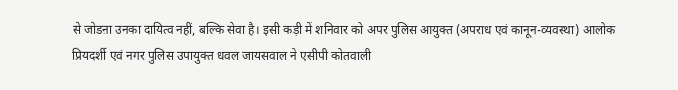से जोडऩा उनका दायित्व नहीं, बल्कि सेवा है। इसी कड़ी में शनिवार को अपर पुलिस आयुक्त (अपराध एवं कानून-व्यवस्था) आलोक प्रियदर्शी एवं नगर पुलिस उपायुक्त धवल जायसवाल ने एसीपी कोतवाली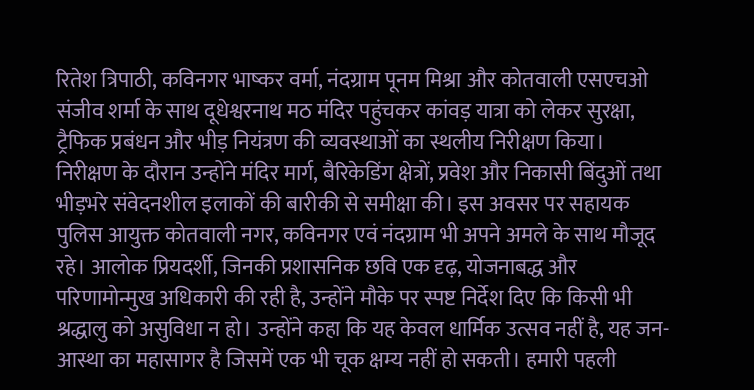रितेश त्रिपाठी, कविनगर भाष्कर वर्मा, नंदग्राम पूनम मिश्रा और कोतवाली एसएचओ संजीव शर्मा के साथ दूधेश्वरनाथ मठ मंदिर पहुंचकर कांवड़ यात्रा को लेकर सुरक्षा, ट्रैफिक प्रबंधन और भीड़ नियंत्रण की व्यवस्थाओं का स्थलीय निरीक्षण किया।
निरीक्षण के दौरान उन्होंने मंदिर मार्ग, बैरिकेडिंग क्षेत्रों, प्रवेश और निकासी बिंदुओं तथा भीड़भरे संवेदनशील इलाकों की बारीकी से समीक्षा की। इस अवसर पर सहायक पुलिस आयुक्त कोतवाली नगर, कविनगर एवं नंदग्राम भी अपने अमले के साथ मौजूद रहे। आलोक प्रियदर्शी, जिनकी प्रशासनिक छवि एक दृढ़, योजनाबद्ध और परिणामोन्मुख अधिकारी की रही है, उन्होंने मौके पर स्पष्ट निर्देश दिए कि किसी भी श्रद्धालु को असुविधा न हो। उन्होंने कहा कि यह केवल धार्मिक उत्सव नहीं है, यह जन-आस्था का महासागर है जिसमें एक भी चूक क्षम्य नहीं हो सकती। हमारी पहली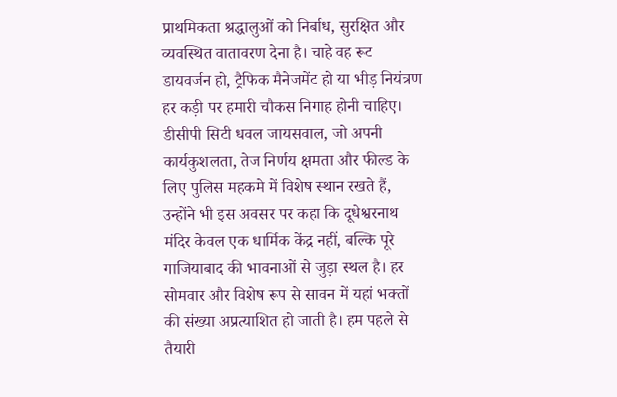प्राथमिकता श्रद्धालुओं को निर्बाध, सुरक्षित और व्यवस्थित वातावरण देना है। चाहे वह रूट डायवर्जन हो, ट्रैफिक मैनेजमेंट हो या भीड़ नियंत्रण हर कड़ी पर हमारी चौकस निगाह होनी चाहिए।
डीसीपी सिटी धवल जायसवाल, जो अपनी कार्यकुशलता, तेज निर्णय क्षमता और फील्ड के लिए पुलिस महकमे में विशेष स्थान रखते हैं, उन्होंने भी इस अवसर पर कहा कि दूधेश्वरनाथ मंदिर केवल एक धार्मिक केंद्र नहीं, बल्कि पूरे गाजियाबाद की भावनाओं से जुड़ा स्थल है। हर सोमवार और विशेष रूप से सावन में यहां भक्तों की संख्या अप्रत्याशित हो जाती है। हम पहले से तैयारी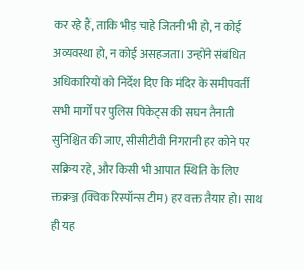कर रहे हैं, ताकि भीड़ चाहे जितनी भी हो, न कोई अव्यवस्था हो, न कोई असहजता। उन्होंने संबंधित अधिकारियों को निर्देश दिए कि मंदिर के समीपवर्ती सभी मार्गों पर पुलिस पिकेट्स की सघन तैनाती सुनिश्चित की जाए, सीसीटीवी निगरानी हर कोने पर सक्रिय रहे, और किसी भी आपात स्थिति के लिए क्तक्रञ्ज (क्विक रिस्पॉन्स टीम) हर वक्त तैयार हो। साथ ही यह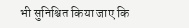भी सुनिश्चित किया जाए कि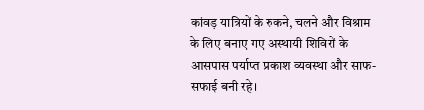कांवड़ यात्रियों के रुकने, चलने और विश्राम के लिए बनाए गए अस्थायी शिविरों के आसपास पर्याप्त प्रकाश व्यवस्था और साफ-सफाई बनी रहे।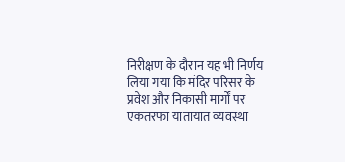निरीक्षण के दौरान यह भी निर्णय लिया गया कि मंदिर परिसर के प्रवेश और निकासी मार्गों पर एकतरफा यातायात व्यवस्था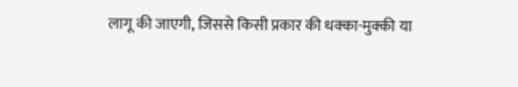लागू की जाएगी, जिससे किसी प्रकार की धक्का-मुक्की या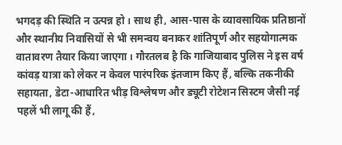भगदड़ की स्थिति न उत्पन्न हो। साथ ही, आस-पास के व्यावसायिक प्रतिष्ठानों और स्थानीय निवासियों से भी समन्वय बनाकर शांतिपूर्ण और सहयोगात्मक वातावरण तैयार किया जाएगा। गौरतलब है कि गाजियाबाद पुलिस ने इस वर्ष कांवड़ यात्रा को लेकर न केवल पारंपरिक इंतजाम किए हैं, बल्कि तकनीकी सहायता, डेटा-आधारित भीड़ विश्लेषण और ड्यूटी रोटेशन सिस्टम जैसी नई पहलें भी लागू की हैं,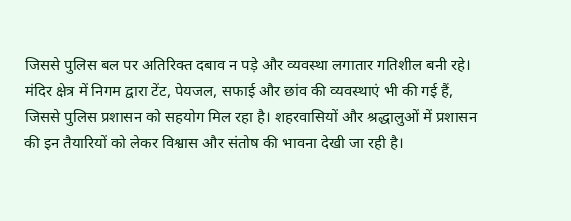जिससे पुलिस बल पर अतिरिक्त दबाव न पड़े और व्यवस्था लगातार गतिशील बनी रहे। मंदिर क्षेत्र में निगम द्वारा टेंट, पेयजल, सफाई और छांव की व्यवस्थाएं भी की गई हैं, जिससे पुलिस प्रशासन को सहयोग मिल रहा है। शहरवासियों और श्रद्धालुओं में प्रशासन की इन तैयारियों को लेकर विश्वास और संतोष की भावना देखी जा रही है।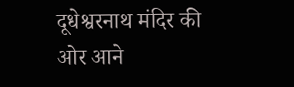दूधेश्वरनाथ मंदिर की ओर आने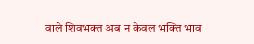वाले शिवभक्त अब न केवल भक्ति भाव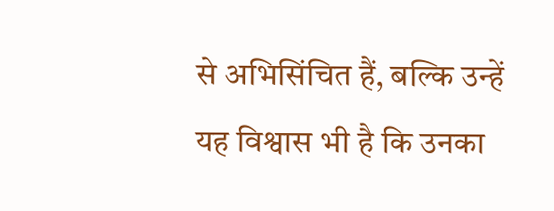से अभिसिंचित हैं, बल्कि उन्हें यह विश्वास भी है कि उनका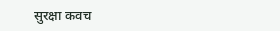सुरक्षा कवच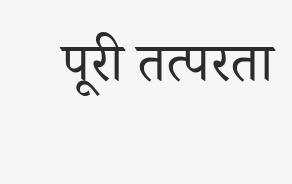पूरी तत्परता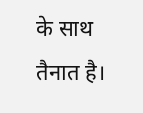के साथ तैनात है।